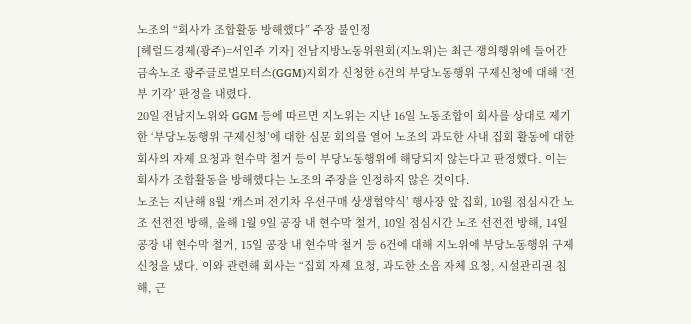노조의 “회사가 조합활동 방해했다” 주장 불인정
[헤럴드경제(광주)=서인주 기자] 전남지방노동위원회(지노위)는 최근 쟁의행위에 들어간 금속노조 광주글로벌모터스(GGM)지회가 신청한 6건의 부당노동행위 구제신청에 대해 ‘전부 기각’ 판정을 내렸다.
20일 전남지노위와 GGM 등에 따르면 지노위는 지난 16일 노동조합이 회사를 상대로 제기한 ‘부당노동행위 구제신청’에 대한 심문 회의를 열어 노조의 과도한 사내 집회 활동에 대한 회사의 자제 요청과 현수막 철거 등이 부당노동행위에 해당되지 않는다고 판정했다. 이는 회사가 조합활동을 방해했다는 노조의 주장을 인정하지 않은 것이다.
노조는 지난해 8월 ‘캐스퍼 전기차 우선구매 상생협약식’ 행사장 앞 집회, 10월 점심시간 노조 선전전 방해, 올해 1월 9일 공장 내 현수막 철거, 10일 점심시간 노조 선전전 방해, 14일 공장 내 현수막 철거, 15일 공장 내 현수막 철거 등 6건에 대해 지노위에 부당노동행위 구제신청을 냈다. 이와 관련해 회사는 “집회 자제 요청, 과도한 소음 자체 요청, 시설관리권 침해, 근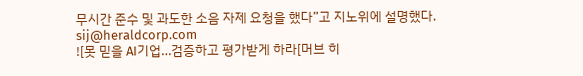무시간 준수 및 과도한 소음 자제 요청을 했다”고 지노위에 설명했다.
sij@heraldcorp.com
![못 믿을 AI기업…검증하고 평가받게 하라[머브 히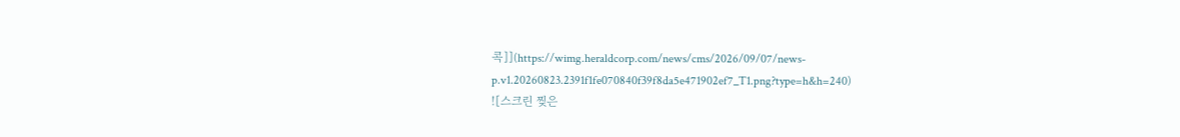콕]](https://wimg.heraldcorp.com/news/cms/2026/09/07/news-p.v1.20260823.2391f1fe070840f39f8da5e471902ef7_T1.png?type=h&h=240)
![스크린 찢은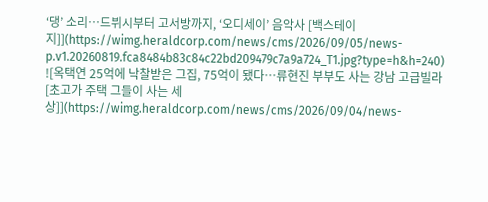‘댕’ 소리…드뷔시부터 고서방까지, ‘오디세이’ 음악사 [백스테이지]](https://wimg.heraldcorp.com/news/cms/2026/09/05/news-p.v1.20260819.fca8484b83c84c22bd209479c7a9a724_T1.jpg?type=h&h=240)
![옥택연 25억에 낙찰받은 그집, 75억이 됐다…류현진 부부도 사는 강남 고급빌라 [초고가 주택 그들이 사는 세상]](https://wimg.heraldcorp.com/news/cms/2026/09/04/news-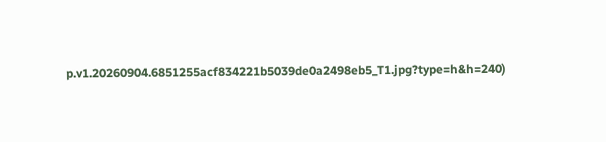p.v1.20260904.6851255acf834221b5039de0a2498eb5_T1.jpg?type=h&h=240)